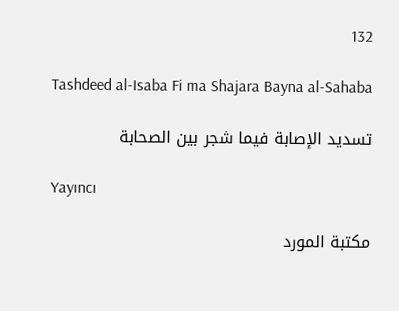132

Tashdeed al-Isaba Fi ma Shajara Bayna al-Sahaba

تسديد الإصابة فيما شجر بين الصحابة

Yayıncı

مكتبة المورد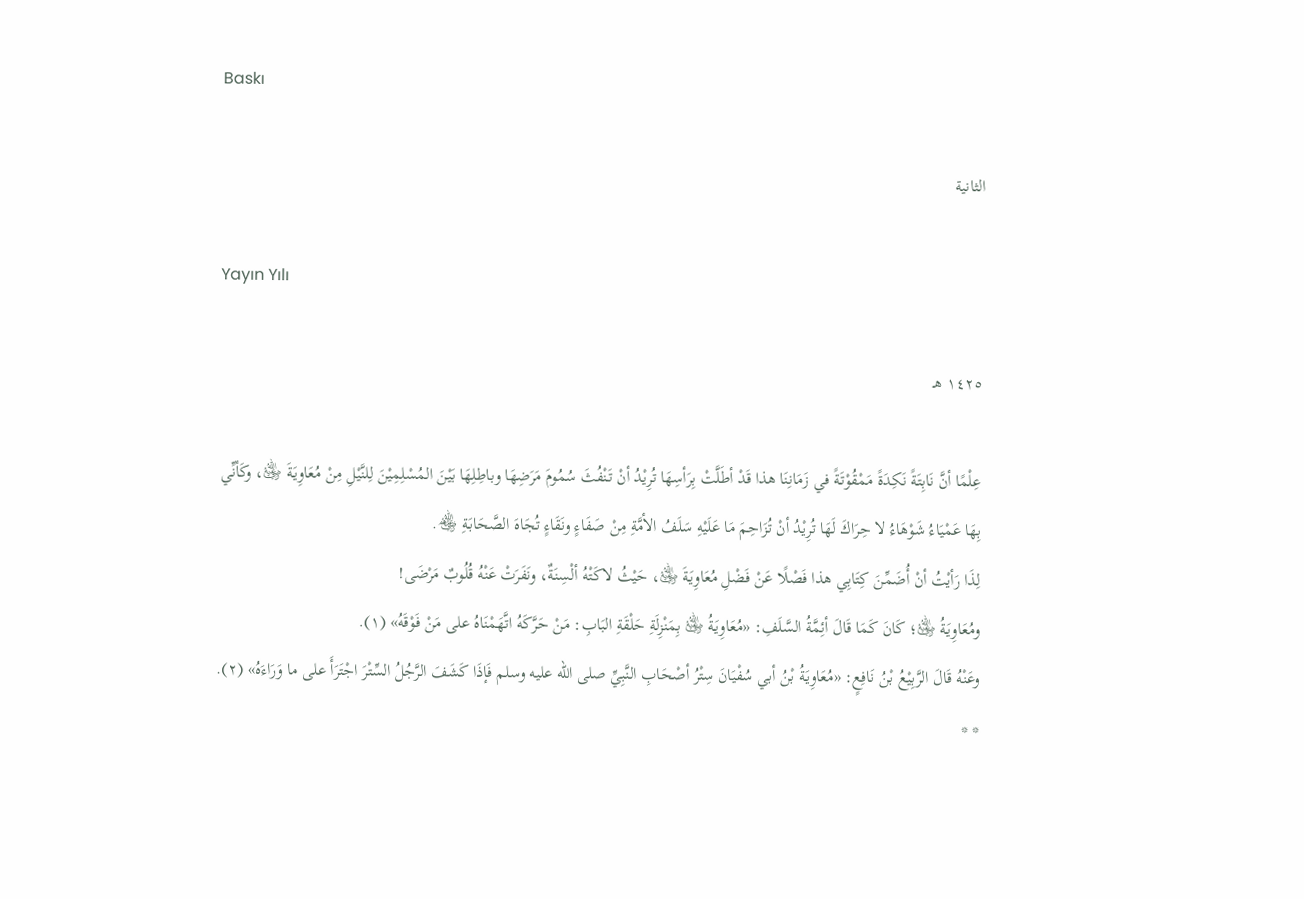Baskı

الثانية

Yayın Yılı

١٤٢٥ هـ

عِلْمًا أنَّ نَابِتَةً نَكِدَةً مَمْقُوْتَةً في زَمَانِنَا هذا قَدْ أطَلَّتْ بِرَأسِهَا تُرِيْدُ أنْ تَنْفُثَ سُمُومَ مَرَضِهَا وباطِلِهَا بَيْنَ المُسْلِمِيْنَ لِلنَّيْلِ مِنْ مُعَاوِيَةَ ﵁، وكَأنِّي بِهَا عَمْيَاءُ شَوْهَاءُ لا حِرَاكَ لَهَا تُرِيْدُ أنْ تُزَاحِمَ مَا عَلَيْهِ سَلَفُ الأمَّةِ مِنْ صَفَاءٍ ونَقَاءٍ تُجَاهَ الصَّحَابَةِ ﵃.
لِذَا رَأيْتُ أنْ أُضَمِّنَ كِتَابِي هذا فَصْلًا عَنْ فَضْلِ مُعَاوِيَةَ ﵁، حَيْثُ لاكَتْهُ ألْسِنَةٌ، ونَفَرَتْ عَنْهُ قُلُوبٌ مَرْضَى!
ومُعَاوِيَةُ ﵁؛ كَانَ كَمَا قَالَ أئِمَّةُ السَّلَفِ: «مُعَاوِيَةُ ﵁ بِمَنْزِلَةِ حَلْقَةِ البَابِ: مَنْ حَرَّكَهُ اتَّهَمْنَاهُ على مَنْ فَوْقَهُ» (١).
وعَنْهُ قَالَ الرَّبِيْعُ بْنُ نَافِعٍ: «مُعَاوِيَةُ بْنُ أبي سُفْيَانَ سِتْرُ أصْحَابِ النَّبِيِّ صلى الله عليه وسلم فَإذَا كَشَفَ الرَّجُلُ السِّتْرَ اجْتَرَأَ على ما وَرَاءَهُ» (٢).
* *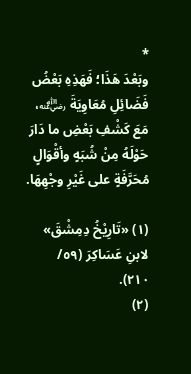*
وبَعْدَ هَذَا؛ فَهَذِهِ بَعْضُ فَضَائِلِ مُعَاوِيَةَ ﵁، مَعَ كَشْفِ بَعْضِ ما دَارَ حَوْلَهُ مِنْ شُبَهٍ وأقْوَالٍ مُحَرَّفَةٍ على غَيْرِ وجْهِهَا.

(١) «تَارِيْخُ دِمِشْقَ» لابنِ عَسَاكِرَ (٥٩/ ٢١٠).
(٢)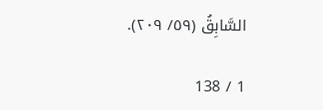السَّابِقُ (٥٩/ ٢٠٩).

1 / 138